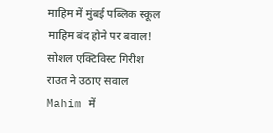माहिम में मुंबई पब्लिक स्कूल माहिम बंद होने पर बवाल! सोशल एक्टिविस्ट गिरीश राउत ने उठाए सवाल
Mahim में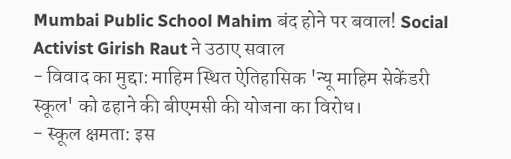Mumbai Public School Mahim बंद होने पर बवाल! Social Activist Girish Raut ने उठाए सवाल
- विवाद का मुद्दा: माहिम स्थित ऐतिहासिक 'न्यू माहिम सेकेंडरी स्कूल' को ढहाने की बीएमसी की योजना का विरोध।
- स्कूल क्षमता: इस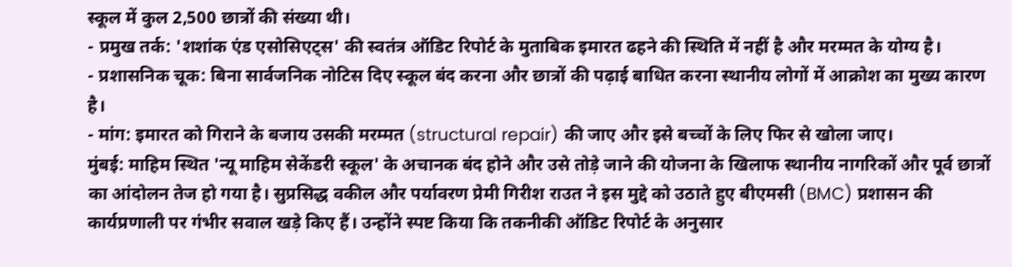स्कूल में कुल 2,500 छात्रों की संख्या थी।
- प्रमुख तर्क: 'शशांक एंड एसोसिएट्स' की स्वतंत्र ऑडिट रिपोर्ट के मुताबिक इमारत ढहने की स्थिति में नहीं है और मरम्मत के योग्य है।
- प्रशासनिक चूक: बिना सार्वजनिक नोटिस दिए स्कूल बंद करना और छात्रों की पढ़ाई बाधित करना स्थानीय लोगों में आक्रोश का मुख्य कारण है।
- मांग: इमारत को गिराने के बजाय उसकी मरम्मत (structural repair) की जाए और इसे बच्चों के लिए फिर से खोला जाए।
मुंबई: माहिम स्थित 'न्यू माहिम सेकेंडरी स्कूल' के अचानक बंद होने और उसे तोड़े जाने की योजना के खिलाफ स्थानीय नागरिकों और पूर्व छात्रों का आंदोलन तेज हो गया है। सुप्रसिद्ध वकील और पर्यावरण प्रेमी गिरीश राउत ने इस मुद्दे को उठाते हुए बीएमसी (BMC) प्रशासन की कार्यप्रणाली पर गंभीर सवाल खड़े किए हैं। उन्होंने स्पष्ट किया कि तकनीकी ऑडिट रिपोर्ट के अनुसार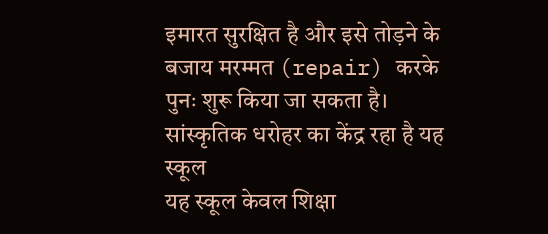इमारत सुरक्षित है और इसे तोड़ने के बजाय मरम्मत (repair) करके पुनः शुरू किया जा सकता है।
सांस्कृतिक धरोहर का केंद्र रहा है यह स्कूल
यह स्कूल केवल शिक्षा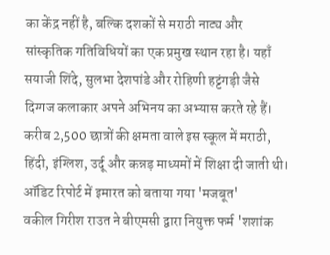का केंद्र नहीं है, बल्कि दशकों से मराठी नाट्य और सांस्कृतिक गतिविधियों का एक प्रमुख स्थान रहा है। यहाँ सयाजी शिंदे, सुलभा देशपांडे और रोहिणी हट्टंगड़ी जैसे दिग्गज कलाकार अपने अभिनय का अभ्यास करते रहे हैं। करीब 2,500 छात्रों की क्षमता वाले इस स्कूल में मराठी, हिंदी, इंग्लिश, उर्दू और कन्नड़ माध्यमों में शिक्षा दी जाती थी।
ऑडिट रिपोर्ट में इमारत को बताया गया 'मजबूत'
वकील गिरीश राउत ने बीएमसी द्वारा नियुक्त फर्म 'शशांक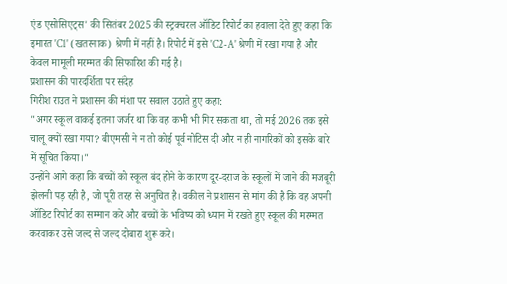एंड एसोसिएट्स' की सितंबर 2025 की स्ट्रक्चरल ऑडिट रिपोर्ट का हवाला देते हुए कहा कि इमारत 'C1' (खतरनाक) श्रेणी में नहीं है। रिपोर्ट में इसे 'C2-A' श्रेणी में रखा गया है और केवल मामूली मरम्मत की सिफारिश की गई है।
प्रशासन की पारदर्शिता पर संदेह
गिरीश राउत ने प्रशासन की मंशा पर सवाल उठाते हुए कहा:
"अगर स्कूल वाकई इतना जर्जर था कि वह कभी भी गिर सकता था, तो मई 2026 तक इसे चालू क्यों रखा गया? बीएमसी ने न तो कोई पूर्व नोटिस दी और न ही नागरिकों को इसके बारे में सूचित किया।"
उन्होंने आगे कहा कि बच्चों को स्कूल बंद होने के कारण दूर-दराज के स्कूलों में जाने की मजबूरी झेलनी पड़ रही है, जो पूरी तरह से अनुचित है। वकील ने प्रशासन से मांग की है कि वह अपनी ऑडिट रिपोर्ट का सम्मान करे और बच्चों के भविष्य को ध्यान में रखते हुए स्कूल की मरम्मत करवाकर उसे जल्द से जल्द दोबारा शुरू करे।